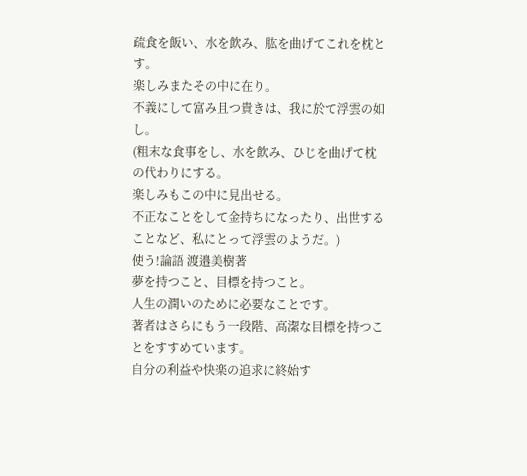疏食を飯い、水を飲み、肱を曲げてこれを枕とす。
楽しみまたその中に在り。
不義にして富み且つ貴きは、我に於て浮雲の如し。
(粗末な食事をし、水を飲み、ひじを曲げて枕の代わりにする。
楽しみもこの中に見出せる。
不正なことをして金持ちになったり、出世することなど、私にとって浮雲のようだ。)
使う!論語 渡邉美樹著
夢を持つこと、目標を持つこと。
人生の潤いのために必要なことです。
著者はさらにもう一段階、高潔な目標を持つことをすすめています。
自分の利益や快楽の追求に終始す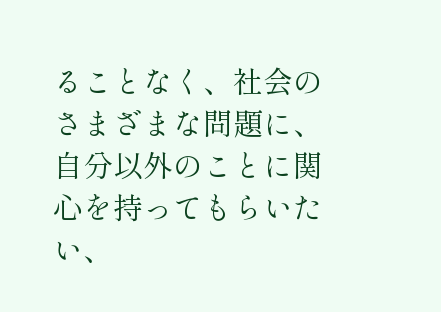ることなく、社会のさまざまな問題に、自分以外のことに関心を持ってもらいたい、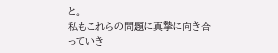と。
私もこれらの問題に真摯に向き合っていき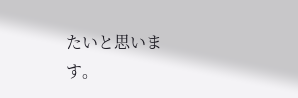たいと思います。